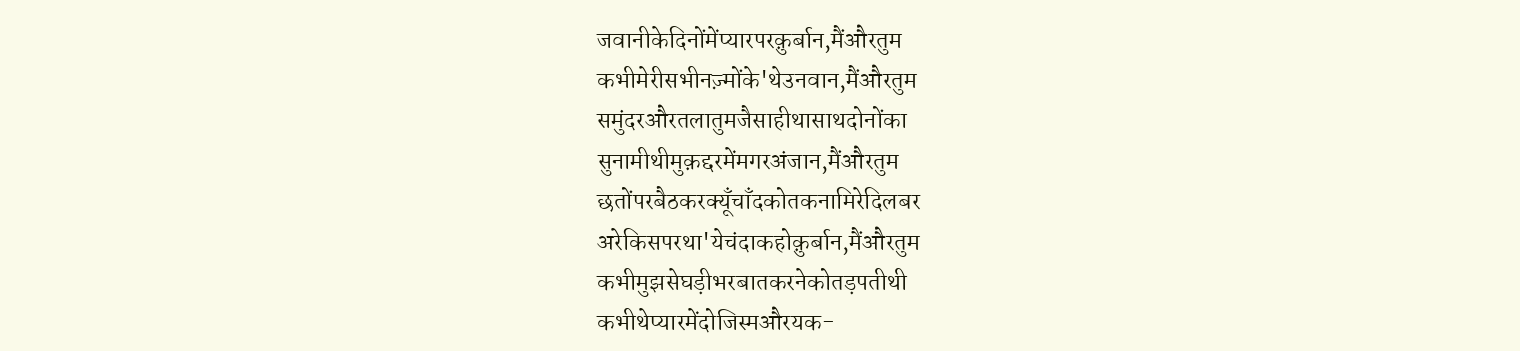जवानीकेदिनोंमेंप्यारपरक़ुर्बान,मैंऔरतुम
कभीमेरीसभीनज़्मोंके'थेउनवान,मैंऔरतुम
समुंदरऔरतलातुमजैसाहीथासाथदोनोंका
सुनामीथीमुक़द्दरमेंमगरअंजान,मैंऔरतुम
छतोंपरबैठकरक्यूँचाँदकोतकनामिरेदिलबर
अरेकिसपरथा'येचंदाकहोक़ुर्बान,मैंऔरतुम
कभीमुझसेघड़ीभरबातकरनेकोतड़पतीथी
कभीथेप्यारमेंदोजिस्मऔरयक-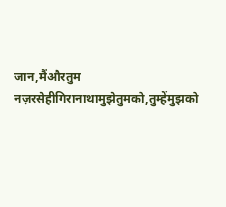जान,मैंऔरतुम
नज़रसेहीगिरानाथामुझेतुमको,तुम्हेंमुझको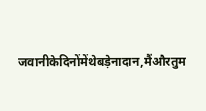जवानीकेदिनोंमेंथेबड़ेनादान,मैंऔरतुम